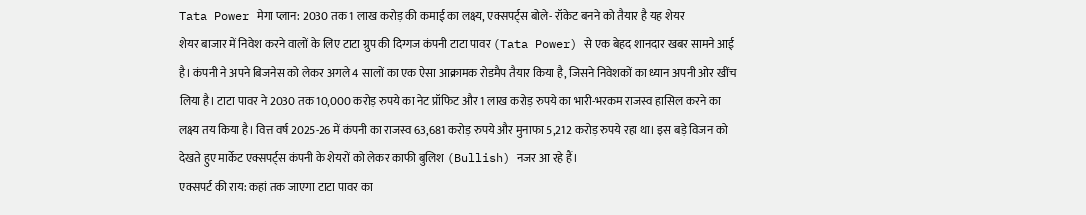Tata Power मेगा प्लान: 2030 तक 1 लाख करोड़ की कमाई का लक्ष्य, एक्सपर्ट्स बोले- रॉकेट बनने को तैयार है यह शेयर
शेयर बाजार में निवेश करने वालों के लिए टाटा ग्रुप की दिग्गज कंपनी टाटा पावर (Tata Power) से एक बेहद शानदार खबर सामने आई है। कंपनी ने अपने बिजनेस को लेकर अगले 4 सालों का एक ऐसा आक्रामक रोडमैप तैयार किया है, जिसने निवेशकों का ध्यान अपनी ओर खींच लिया है। टाटा पावर ने 2030 तक 10,000 करोड़ रुपये का नेट प्रॉफिट और 1 लाख करोड़ रुपये का भारी-भरकम राजस्व हासिल करने का लक्ष्य तय किया है। वित्त वर्ष 2025-26 में कंपनी का राजस्व 63,681 करोड़ रुपये और मुनाफा 5,212 करोड़ रुपये रहा था। इस बड़े विजन को देखते हुए मार्केट एक्सपर्ट्स कंपनी के शेयरों को लेकर काफी बुलिश (Bullish) नजर आ रहे हैं।
एक्सपर्ट की राय: कहां तक जाएगा टाटा पावर का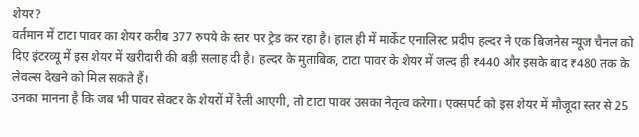शेयर?
वर्तमान में टाटा पावर का शेयर करीब 377 रुपये के स्तर पर ट्रेड कर रहा है। हाल ही में मार्केट एनालिस्ट प्रदीप हल्दर ने एक बिजनेस न्यूज चैनल को दिए इंटरव्यू में इस शेयर में खरीदारी की बड़ी सलाह दी है। हल्दर के मुताबिक, टाटा पावर के शेयर में जल्द ही ₹440 और इसके बाद ₹480 तक के लेवल्स देखने को मिल सकते हैं।
उनका मानना है कि जब भी पावर सेक्टर के शेयरों में रैली आएगी, तो टाटा पावर उसका नेतृत्व करेगा। एक्सपर्ट को इस शेयर में मौजूदा स्तर से 25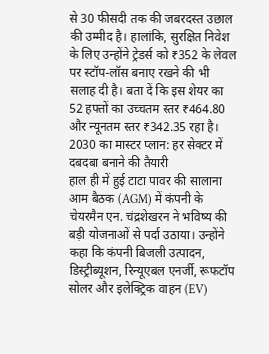से 30 फीसदी तक की जबरदस्त उछाल की उम्मीद है। हालांकि, सुरक्षित निवेश के लिए उन्होंने ट्रेडर्स को ₹352 के लेवल पर स्टॉप-लॉस बनाए रखने की भी सलाह दी है। बता दें कि इस शेयर का 52 हफ्तों का उच्चतम स्तर ₹464.80 और न्यूनतम स्तर ₹342.35 रहा है।
2030 का मास्टर प्लान: हर सेक्टर में दबदबा बनाने की तैयारी
हाल ही में हुई टाटा पावर की सालाना आम बैठक (AGM) में कंपनी के चेयरमैन एन. चंद्रशेखरन ने भविष्य की बड़ी योजनाओं से पर्दा उठाया। उन्होंने कहा कि कंपनी बिजली उत्पादन, डिस्ट्रीब्यूशन, रिन्यूएबल एनर्जी, रूफटॉप सोलर और इलेक्ट्रिक वाहन (EV)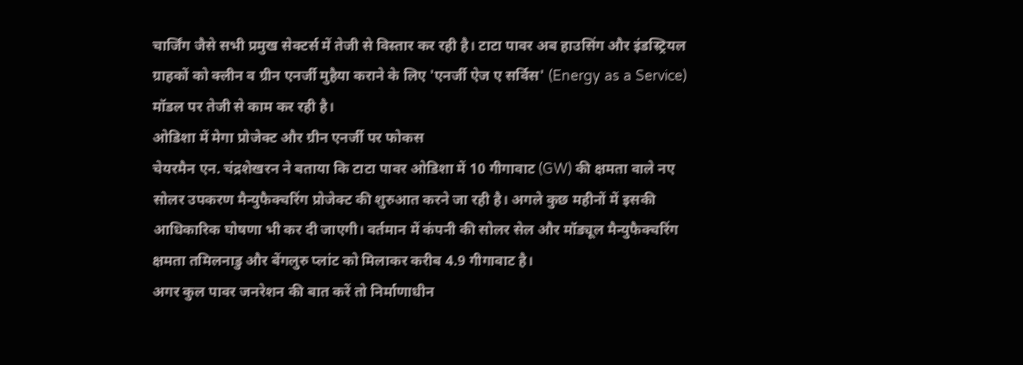चार्जिंग जैसे सभी प्रमुख सेक्टर्स में तेजी से विस्तार कर रही है। टाटा पावर अब हाउसिंग और इंडस्ट्रियल ग्राहकों को क्लीन व ग्रीन एनर्जी मुहैया कराने के लिए 'एनर्जी ऐज ए सर्विस' (Energy as a Service) मॉडल पर तेजी से काम कर रही है।
ओडिशा में मेगा प्रोजेक्ट और ग्रीन एनर्जी पर फोकस
चेयरमैन एन. चंद्रशेखरन ने बताया कि टाटा पावर ओडिशा में 10 गीगावाट (GW) की क्षमता वाले नए सोलर उपकरण मैन्युफैक्चरिंग प्रोजेक्ट की शुरुआत करने जा रही है। अगले कुछ महीनों में इसकी आधिकारिक घोषणा भी कर दी जाएगी। वर्तमान में कंपनी की सोलर सेल और मॉड्यूल मैन्युफैक्चरिंग क्षमता तमिलनाडु और बेंगलुरु प्लांट को मिलाकर करीब 4.9 गीगावाट है।
अगर कुल पावर जनरेशन की बात करें तो निर्माणाधीन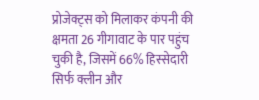प्रोजेक्ट्स को मिलाकर कंपनी की क्षमता 26 गीगावाट के पार पहुंच चुकी है, जिसमें 66% हिस्सेदारी सिर्फ क्लीन और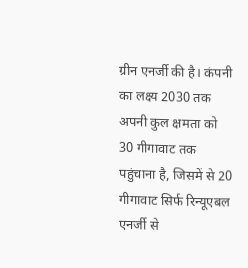ग्रीन एनर्जी की है। कंपनी का लक्ष्य 2030 तक अपनी कुल क्षमता को 30 गीगावाट तक पहुंचाना है, जिसमें से 20 गीगावाट सिर्फ रिन्यूएबल एनर्जी से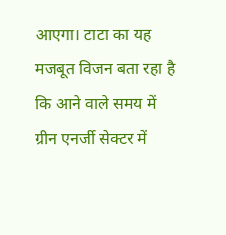आएगा। टाटा का यह मजबूत विजन बता रहा है कि आने वाले समय में ग्रीन एनर्जी सेक्टर में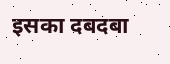इसका दबदबा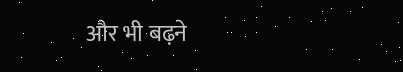और भी बढ़ने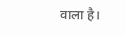वाला है।